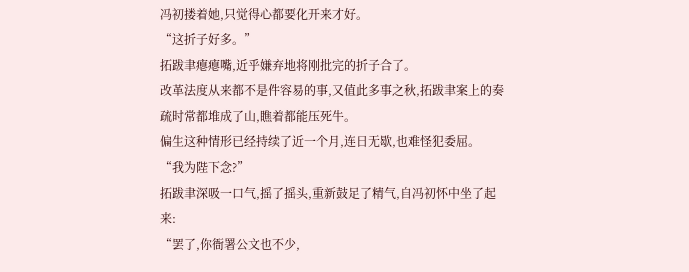冯初搂着她,只觉得心都要化开来才好。
“这折子好多。”
拓跋聿瘪瘪嘴,近乎嫌弃地将刚批完的折子合了。
改革法度从来都不是件容易的事,又值此多事之秋,拓跋聿案上的奏疏时常都堆成了山,瞧着都能压死牛。
偏生这种情形已经持续了近一个月,连日无歇,也难怪犯委屈。
“我为陛下念?”
拓跋聿深吸一口气,摇了摇头,重新鼓足了精气,自冯初怀中坐了起来:
“罢了,你衙署公文也不少,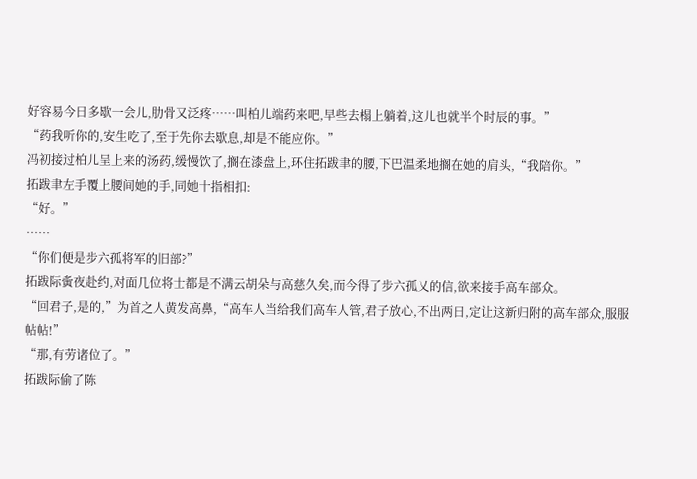好容易今日多歇一会儿,肋骨又泛疼……叫柏儿端药来吧,早些去榻上躺着,这儿也就半个时辰的事。”
“药我听你的,安生吃了,至于先你去歇息,却是不能应你。”
冯初接过柏儿呈上来的汤药,缓慢饮了,搁在漆盘上,环住拓跋聿的腰,下巴温柔地搁在她的肩头,“我陪你。”
拓跋聿左手覆上腰间她的手,同她十指相扣:
“好。”
……
“你们便是步六孤将军的旧部?”
拓跋际夤夜赴约,对面几位将士都是不满云胡朵与高慈久矣,而今得了步六孤乂的信,欲来接手高车部众。
“回君子,是的,”为首之人黄发高鼻,“高车人当给我们高车人管,君子放心,不出两日,定让这新归附的高车部众,服服帖帖!”
“那,有劳诸位了。”
拓跋际偷了陈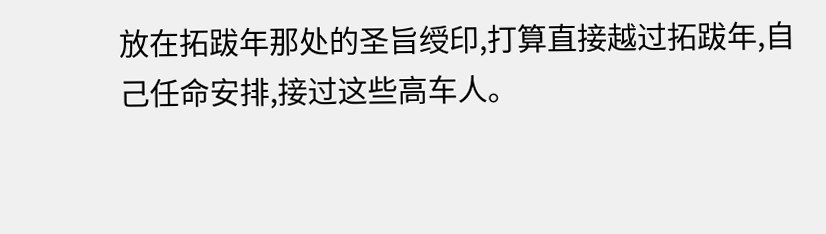放在拓跋年那处的圣旨绶印,打算直接越过拓跋年,自己任命安排,接过这些高车人。